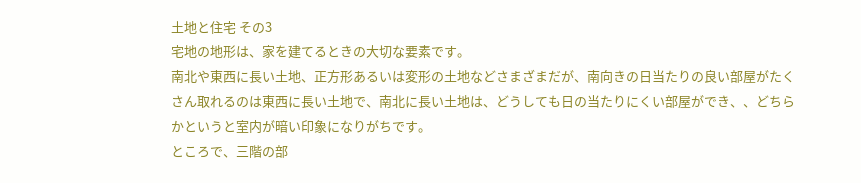土地と住宅 その3
宅地の地形は、家を建てるときの大切な要素です。
南北や東西に長い土地、正方形あるいは変形の土地などさまざまだが、南向きの日当たりの良い部屋がたくさん取れるのは東西に長い土地で、南北に長い土地は、どうしても日の当たりにくい部屋ができ、、どちらかというと室内が暗い印象になりがちです。
ところで、三階の部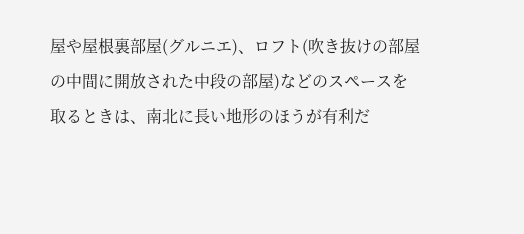屋や屋根裏部屋(グルニエ)、ロフト(吹き抜けの部屋の中間に開放された中段の部屋)などのスペースを取るときは、南北に長い地形のほうが有利だ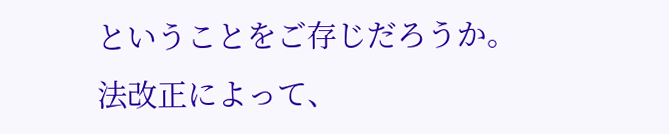ということをご存じだろうか。
法改正によって、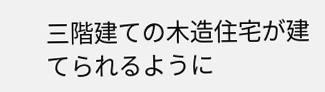三階建ての木造住宅が建てられるように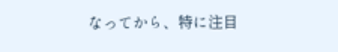なってから、特に注目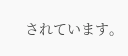されています。